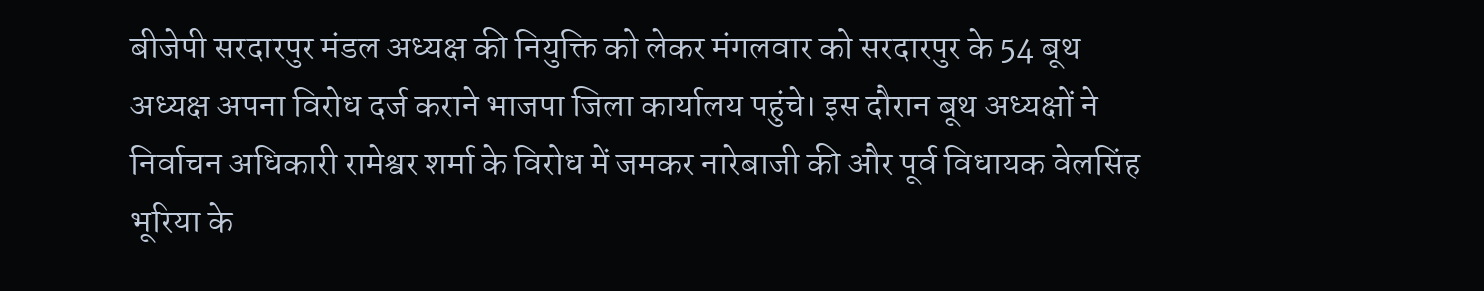बीजेपी सरदारपुर मंडल अध्यक्ष की नियुक्ति को लेकर मंगलवार को सरदारपुर के 54 बूथ अध्यक्ष अपना विरोध दर्ज कराने भाजपा जिला कार्यालय पहुंचे। इस दौरान बूथ अध्यक्षों ने निर्वाचन अधिकारी रामेश्वर शर्मा के विरोध में जमकर नारेबाजी की और पूर्व विधायक वेलसिंह भूरिया के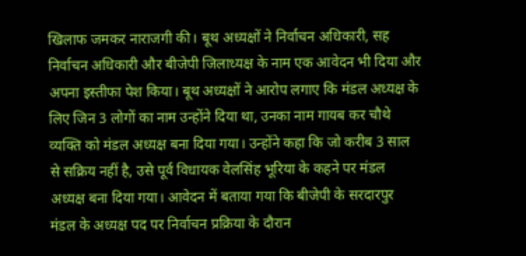खिलाफ जमकर नाराजगी की। बूथ अध्यक्षों ने निर्वाचन अधिकारी, सह निर्वाचन अधिकारी और बीजेपी जिलाध्यक्ष के नाम एक आवेदन भी दिया और अपना इस्तीफा पेश किया। बूथ अध्यक्षों ने आरोप लगाए कि मंडल अध्यक्ष के लिए जिन 3 लोगों का नाम उन्होंने दिया था, उनका नाम गायब कर चौथे व्यक्ति को मंडल अध्यक्ष बना दिया गया। उन्होंने कहा कि जो करीब 3 साल से सक्रिय नहीं है, उसे पूर्व विधायक वेलसिंह भूरिया के कहने पर मंडल अध्यक्ष बना दिया गया। आवेदन में बताया गया कि बीजेपी के सरदारपुर मंडल के अध्यक्ष पद पर निर्वाचन प्रक्रिया के दौरान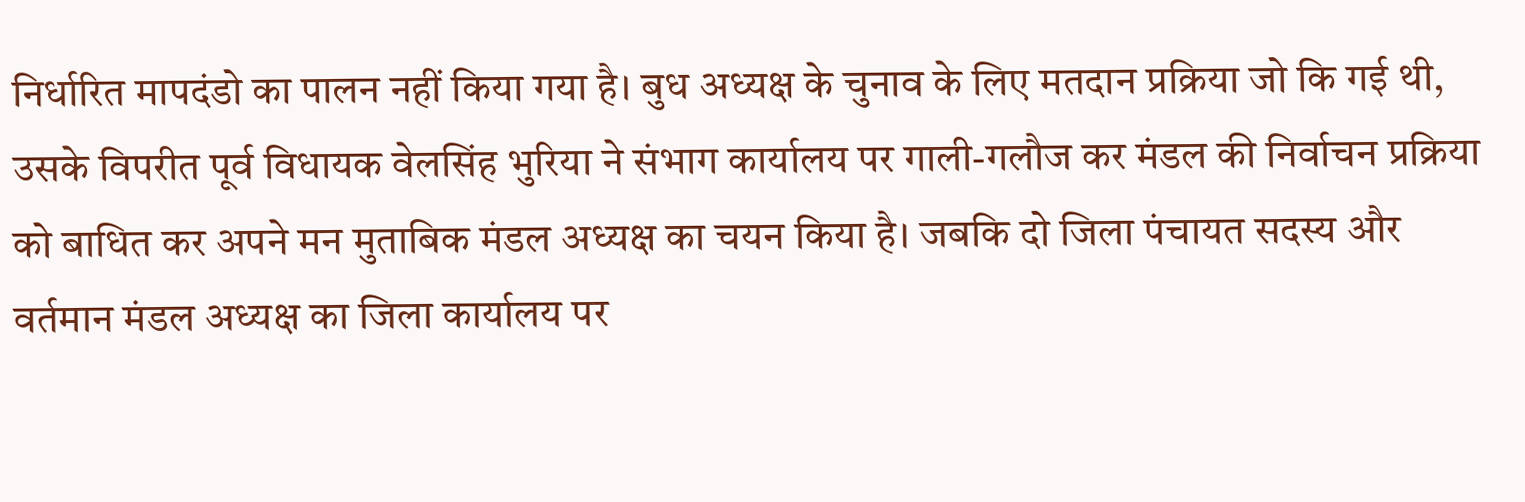निर्धारित मापदंडो का पालन नहीं किया गया है। बुध अध्यक्ष के चुनाव के लिए मतदान प्रक्रिया जो कि गई थी, उसके विपरीत पूर्व विधायक वेलसिंह भुरिया ने संभाग कार्यालय पर गाली-गलौज कर मंडल की निर्वाचन प्रक्रिया को बाधित कर अपने मन मुताबिक मंडल अध्यक्ष का चयन किया है। जबकि दो जिला पंचायत सदस्य और वर्तमान मंडल अध्यक्ष का जिला कार्यालय पर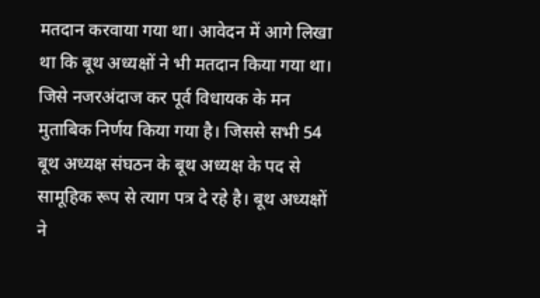मतदान करवाया गया था। आवेदन में आगे लिखा था कि बूथ अध्यक्षों ने भी मतदान किया गया था। जिसे नजरअंदाज कर पूर्व विधायक के मन मुताबिक निर्णय किया गया है। जिससे सभी 54 बूथ अध्यक्ष संघठन के बूथ अध्यक्ष के पद से सामूहिक रूप से त्याग पत्र दे रहे है। बूथ अध्यक्षों ने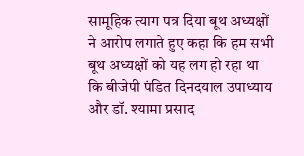सामूहिक त्याग पत्र दिया बूथ अध्यक्षों ने आरोप लगाते हुए कहा कि हम सभी बूथ अध्यक्षों को यह लग हो रहा था कि बीजेपी पंडित दिनदयाल उपाध्याय और डॉ. श्यामा प्रसाद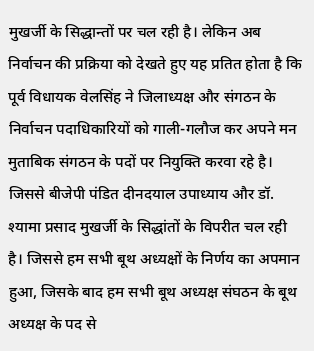मुखर्जी के सिद्धान्तों पर चल रही है। लेकिन अब निर्वाचन की प्रक्रिया को देखते हुए यह प्रतित होता है कि पूर्व विधायक वेलसिंह ने जिलाध्यक्ष और संगठन के निर्वाचन पदाधिकारियों को गाली-गलौज कर अपने मन मुताबिक संगठन के पदों पर नियुक्ति करवा रहे है। जिससे बीजेपी पंडित दीनदयाल उपाध्याय और डॉ. श्यामा प्रसाद मुखर्जी के सिद्धांतों के विपरीत चल रही है। जिससे हम सभी बूथ अध्यक्षों के निर्णय का अपमान हुआ, जिसके बाद हम सभी बूथ अध्यक्ष संघठन के बूथ अध्यक्ष के पद से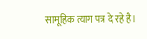सामूहिक त्याग पत्र दे रहे है।